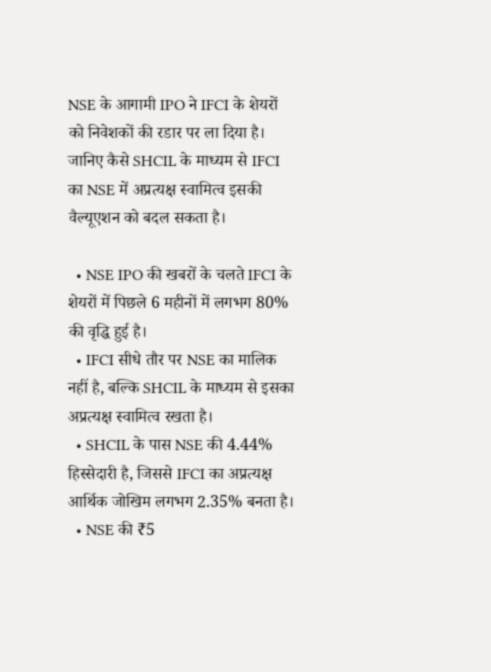NSE के आगामी IPO ने IFCI के शेयरों को निवेशकों की रडार पर ला दिया है। जानिए कैसे SHCIL के माध्यम से IFCI का NSE में अप्रत्यक्ष स्वामित्व इसकी वैल्यूएशन को बदल सकता है।

  • NSE IPO की खबरों के चलते IFCI के शेयरों में पिछले 6 महीनों में लगभग 80% की वृद्धि हुई है।
  • IFCI सीधे तौर पर NSE का मालिक नहीं है, बल्कि SHCIL के माध्यम से इसका अप्रत्यक्ष स्वामित्व रखता है।
  • SHCIL के पास NSE की 4.44% हिस्सेदारी है, जिससे IFCI का अप्रत्यक्ष आर्थिक जोखिम लगभग 2.35% बनता है।
  • NSE की ₹5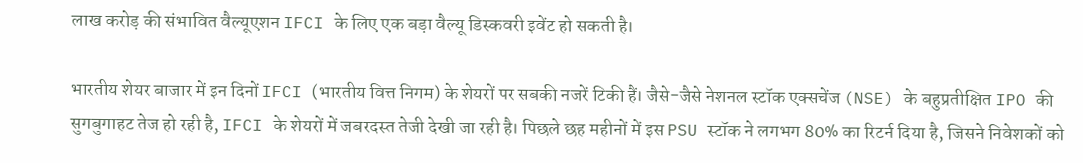लाख करोड़ की संभावित वैल्यूएशन IFCI के लिए एक बड़ा वैल्यू डिस्कवरी इवेंट हो सकती है।

भारतीय शेयर बाजार में इन दिनों IFCI (भारतीय वित्त निगम) के शेयरों पर सबकी नजरें टिकी हैं। जैसे-जैसे नेशनल स्टॉक एक्सचेंज (NSE) के बहुप्रतीक्षित IPO की सुगबुगाहट तेज हो रही है, IFCI के शेयरों में जबरदस्त तेजी देखी जा रही है। पिछले छह महीनों में इस PSU स्टॉक ने लगभग 80% का रिटर्न दिया है, जिसने निवेशकों को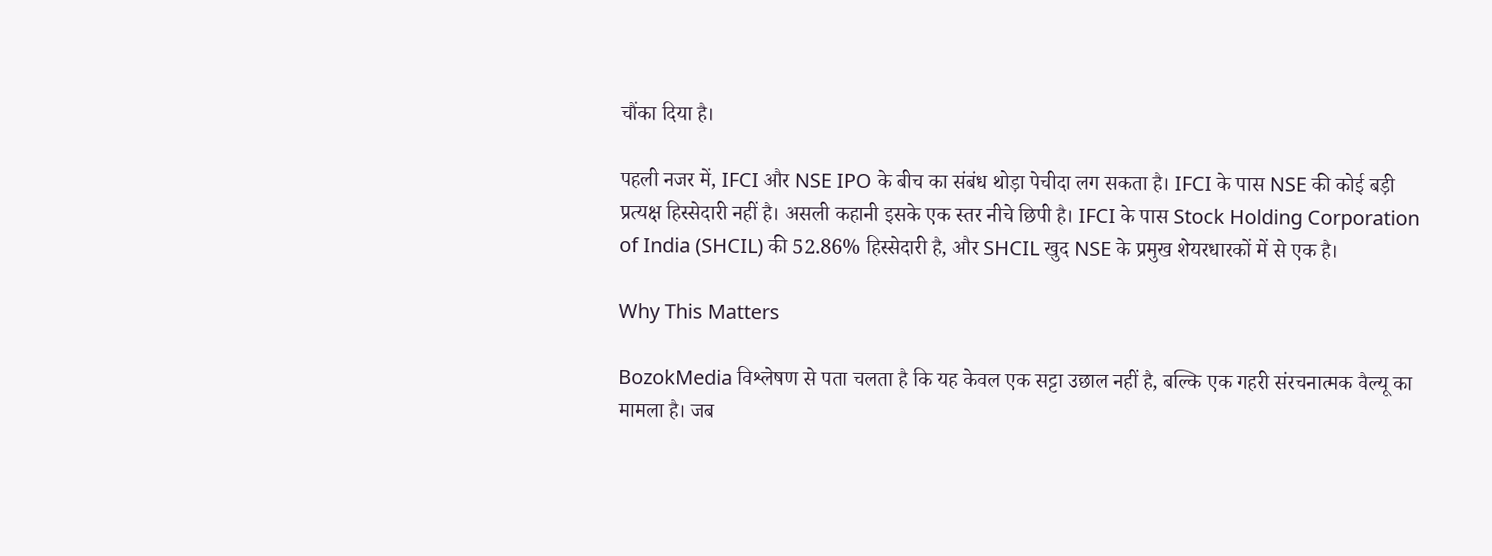चौंका दिया है।

पहली नजर में, IFCI और NSE IPO के बीच का संबंध थोड़ा पेचीदा लग सकता है। IFCI के पास NSE की कोई बड़ी प्रत्यक्ष हिस्सेदारी नहीं है। असली कहानी इसके एक स्तर नीचे छिपी है। IFCI के पास Stock Holding Corporation of India (SHCIL) की 52.86% हिस्सेदारी है, और SHCIL खुद NSE के प्रमुख शेयरधारकों में से एक है।

Why This Matters

BozokMedia विश्लेषण से पता चलता है कि यह केवल एक सट्टा उछाल नहीं है, बल्कि एक गहरी संरचनात्मक वैल्यू का मामला है। जब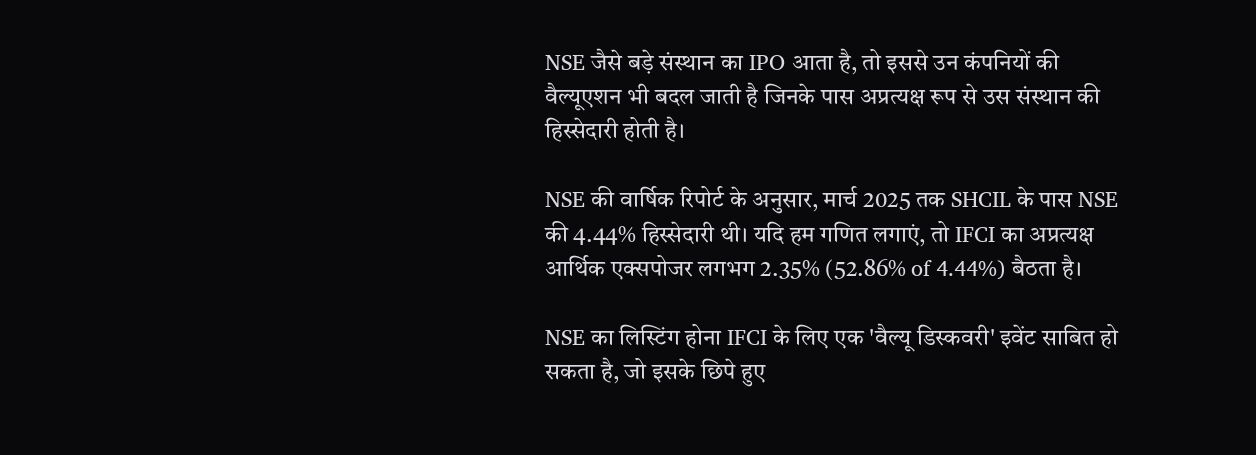NSE जैसे बड़े संस्थान का IPO आता है, तो इससे उन कंपनियों की वैल्यूएशन भी बदल जाती है जिनके पास अप्रत्यक्ष रूप से उस संस्थान की हिस्सेदारी होती है।

NSE की वार्षिक रिपोर्ट के अनुसार, मार्च 2025 तक SHCIL के पास NSE की 4.44% हिस्सेदारी थी। यदि हम गणित लगाएं, तो IFCI का अप्रत्यक्ष आर्थिक एक्सपोजर लगभग 2.35% (52.86% of 4.44%) बैठता है।

NSE का लिस्टिंग होना IFCI के लिए एक 'वैल्यू डिस्कवरी' इवेंट साबित हो सकता है, जो इसके छिपे हुए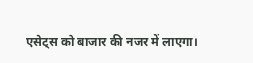एसेट्स को बाजार की नजर में लाएगा।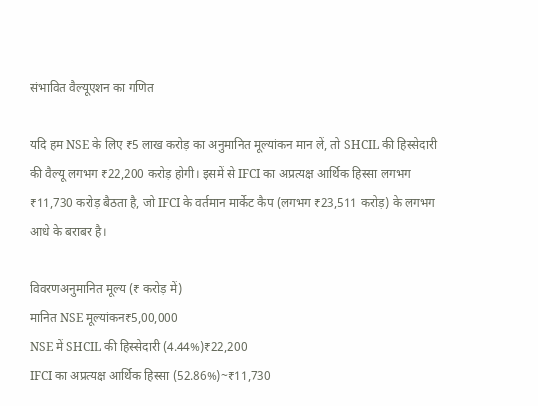संभावित वैल्यूएशन का गणित

यदि हम NSE के लिए ₹5 लाख करोड़ का अनुमानित मूल्यांकन मान लें, तो SHCIL की हिस्सेदारी की वैल्यू लगभग ₹22,200 करोड़ होगी। इसमें से IFCI का अप्रत्यक्ष आर्थिक हिस्सा लगभग ₹11,730 करोड़ बैठता है, जो IFCI के वर्तमान मार्केट कैप (लगभग ₹23,511 करोड़) के लगभग आधे के बराबर है।

विवरणअनुमानित मूल्य (₹ करोड़ में)
मानित NSE मूल्यांकन₹5,00,000
NSE में SHCIL की हिस्सेदारी (4.44%)₹22,200
IFCI का अप्रत्यक्ष आर्थिक हिस्सा (52.86%)~₹11,730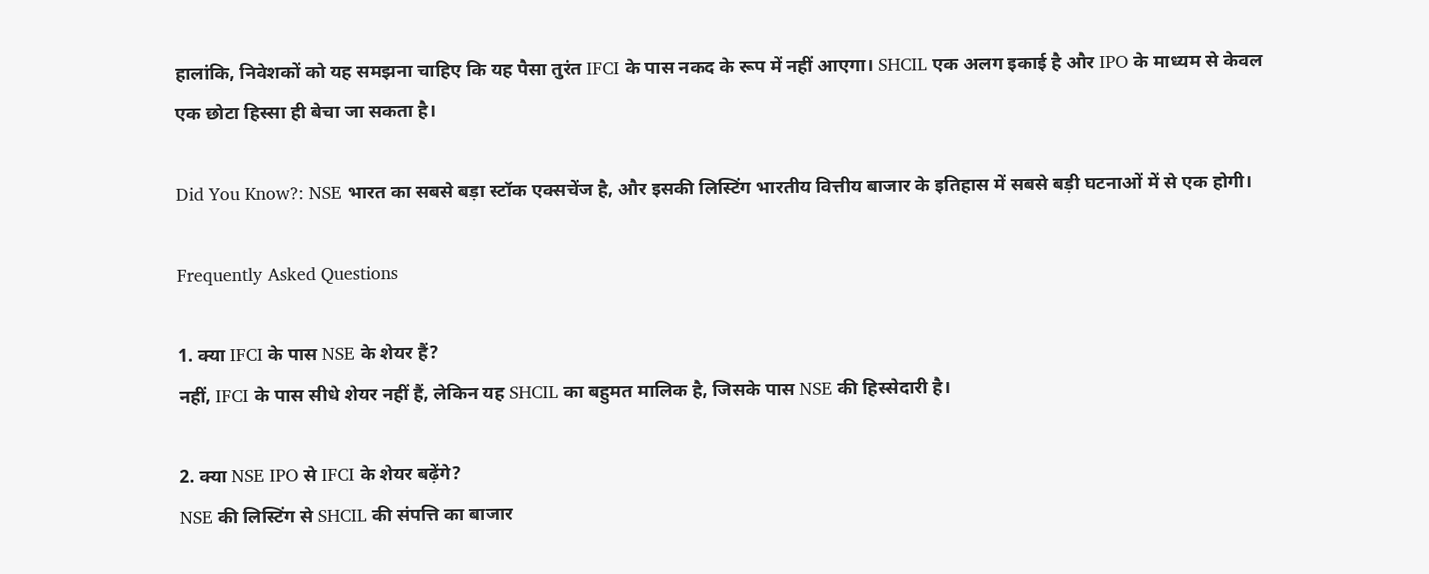हालांकि, निवेशकों को यह समझना चाहिए कि यह पैसा तुरंत IFCI के पास नकद के रूप में नहीं आएगा। SHCIL एक अलग इकाई है और IPO के माध्यम से केवल एक छोटा हिस्सा ही बेचा जा सकता है।

Did You Know?: NSE भारत का सबसे बड़ा स्टॉक एक्सचेंज है, और इसकी लिस्टिंग भारतीय वित्तीय बाजार के इतिहास में सबसे बड़ी घटनाओं में से एक होगी।

Frequently Asked Questions

1. क्या IFCI के पास NSE के शेयर हैं?
नहीं, IFCI के पास सीधे शेयर नहीं हैं, लेकिन यह SHCIL का बहुमत मालिक है, जिसके पास NSE की हिस्सेदारी है।

2. क्या NSE IPO से IFCI के शेयर बढ़ेंगे?
NSE की लिस्टिंग से SHCIL की संपत्ति का बाजार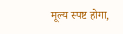मूल्य स्पष्ट होगा,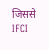जिससे IFCI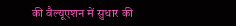की वैल्यूएशन में सुधार की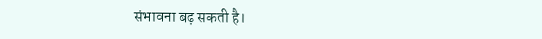संभावना बढ़ सकती है।